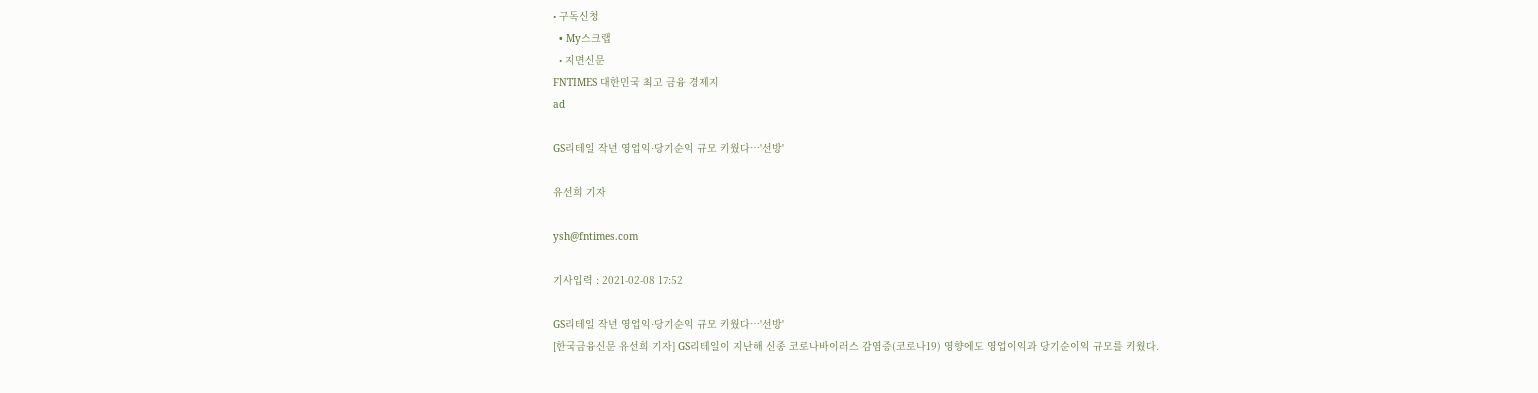• 구독신청
  • My스크랩
  • 지면신문
FNTIMES 대한민국 최고 금융 경제지
ad

GS리테일 작년 영업익·당기순익 규모 키웠다…'선방'

유선희 기자

ysh@fntimes.com

기사입력 : 2021-02-08 17:52

GS리테일 작년 영업익·당기순익 규모 키웠다…'선방'
[한국금융신문 유선희 기자] GS리테일이 지난해 신종 코로나바이러스 감염증(코로나19) 영향에도 영업이익과 당기순이익 규모를 키웠다.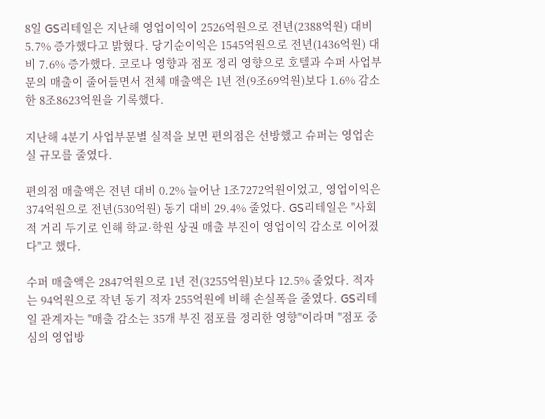8일 GS리테일은 지난해 영업이익이 2526억원으로 전년(2388억원) 대비 5.7% 증가했다고 밝혔다. 당기순이익은 1545억원으로 전년(1436억원) 대비 7.6% 증가했다. 코로나 영향과 점포 정리 영향으로 호텔과 수퍼 사업부문의 매출이 줄어들면서 전체 매출액은 1년 전(9조69억원)보다 1.6% 감소한 8조8623억원을 기록했다.

지난해 4분기 사업부문별 실적을 보면 편의점은 선방했고 슈퍼는 영업손실 규모를 줄였다.

편의점 매출액은 전년 대비 0.2% 늘어난 1조7272억원이었고, 영업이익은 374억원으로 전년(530억원) 동기 대비 29.4% 줄었다. GS리테일은 "사회적 거리 두기로 인해 학교·학원 상권 매출 부진이 영업이익 감소로 이어졌다"고 했다.

수퍼 매출액은 2847억원으로 1년 전(3255억원)보다 12.5% 줄었다. 적자는 94억원으로 작년 동기 적자 255억원에 비해 손실폭을 줄였다. GS리테일 관계자는 "매출 감소는 35개 부진 점포를 정리한 영향"이라며 "점포 중심의 영업방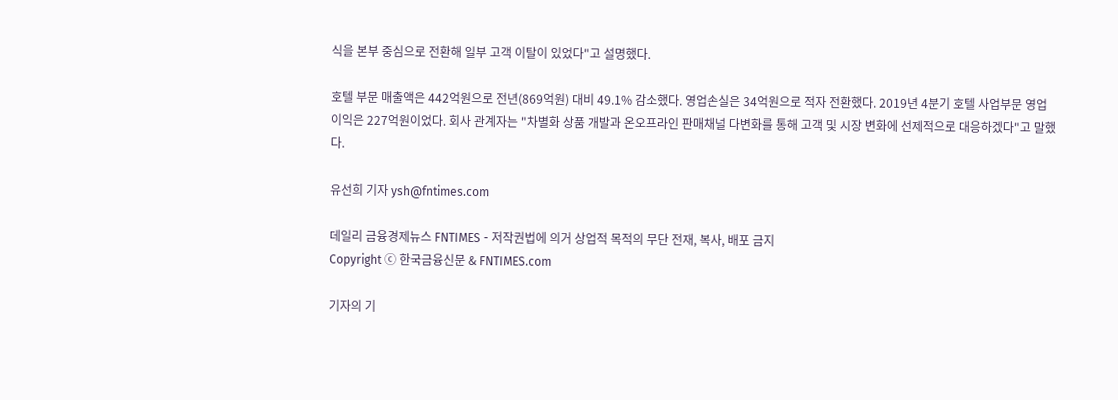식을 본부 중심으로 전환해 일부 고객 이탈이 있었다"고 설명했다.

호텔 부문 매출액은 442억원으로 전년(869억원) 대비 49.1% 감소했다. 영업손실은 34억원으로 적자 전환했다. 2019년 4분기 호텔 사업부문 영업이익은 227억원이었다. 회사 관계자는 "차별화 상품 개발과 온오프라인 판매채널 다변화를 통해 고객 및 시장 변화에 선제적으로 대응하겠다"고 말했다.

유선희 기자 ysh@fntimes.com

데일리 금융경제뉴스 FNTIMES - 저작권법에 의거 상업적 목적의 무단 전재, 복사, 배포 금지
Copyright ⓒ 한국금융신문 & FNTIMES.com

기자의 기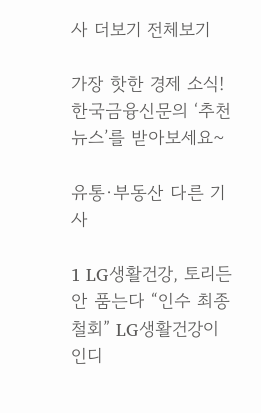사 더보기 전체보기

가장 핫한 경제 소식! 한국금융신문의 ‘추천뉴스’를 받아보세요~

유통·부동산 다른 기사

1 LG생활건강, 토리든 안 품는다 “인수 최종 철회” LG생활건강이 인디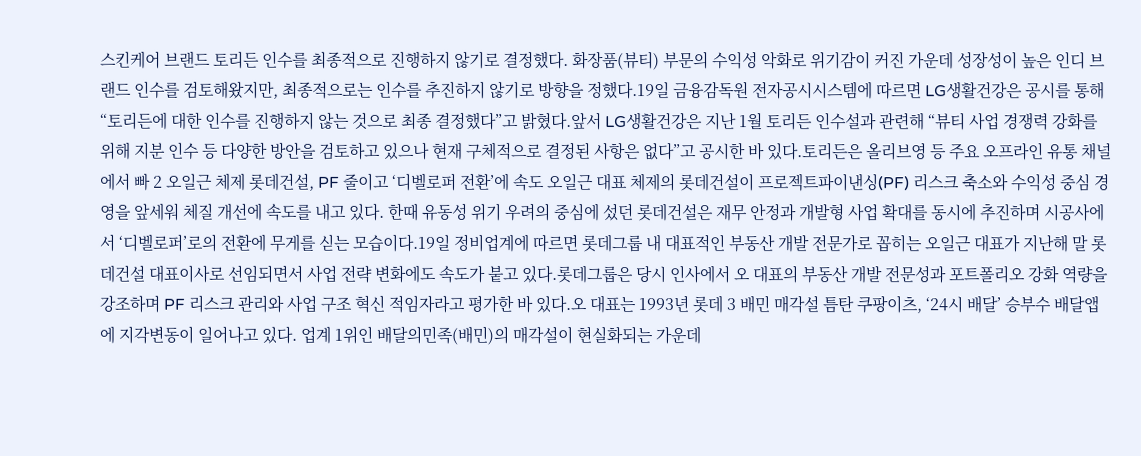스킨케어 브랜드 토리든 인수를 최종적으로 진행하지 않기로 결정했다. 화장품(뷰티) 부문의 수익성 악화로 위기감이 커진 가운데 성장성이 높은 인디 브랜드 인수를 검토해왔지만, 최종적으로는 인수를 추진하지 않기로 방향을 정했다.19일 금융감독원 전자공시시스템에 따르면 LG생활건강은 공시를 통해 “토리든에 대한 인수를 진행하지 않는 것으로 최종 결정했다”고 밝혔다.앞서 LG생활건강은 지난 1월 토리든 인수설과 관련해 “뷰티 사업 경쟁력 강화를 위해 지분 인수 등 다양한 방안을 검토하고 있으나 현재 구체적으로 결정된 사항은 없다”고 공시한 바 있다.토리든은 올리브영 등 주요 오프라인 유통 채널에서 빠 2 오일근 체제 롯데건설, PF 줄이고 ‘디벨로퍼 전환’에 속도 오일근 대표 체제의 롯데건설이 프로젝트파이낸싱(PF) 리스크 축소와 수익성 중심 경영을 앞세워 체질 개선에 속도를 내고 있다. 한때 유동성 위기 우려의 중심에 섰던 롯데건설은 재무 안정과 개발형 사업 확대를 동시에 추진하며 시공사에서 ‘디벨로퍼’로의 전환에 무게를 싣는 모습이다.19일 정비업계에 따르면 롯데그룹 내 대표적인 부동산 개발 전문가로 꼽히는 오일근 대표가 지난해 말 롯데건설 대표이사로 선임되면서 사업 전략 변화에도 속도가 붙고 있다.롯데그룹은 당시 인사에서 오 대표의 부동산 개발 전문성과 포트폴리오 강화 역량을 강조하며 PF 리스크 관리와 사업 구조 혁신 적임자라고 평가한 바 있다.오 대표는 1993년 롯데 3 배민 매각설 틈탄 쿠팡이츠, ‘24시 배달’ 승부수 배달앱에 지각변동이 일어나고 있다. 업계 1위인 배달의민족(배민)의 매각설이 현실화되는 가운데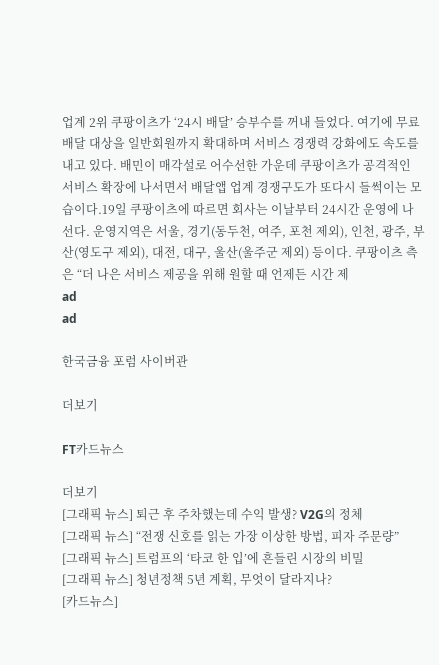업계 2위 쿠팡이츠가 ‘24시 배달’ 승부수를 꺼내 들었다. 여기에 무료배달 대상을 일반회원까지 확대하며 서비스 경쟁력 강화에도 속도를 내고 있다. 배민이 매각설로 어수선한 가운데 쿠팡이츠가 공격적인 서비스 확장에 나서면서 배달앱 업계 경쟁구도가 또다시 들썩이는 모습이다.19일 쿠팡이츠에 따르면 회사는 이날부터 24시간 운영에 나선다. 운영지역은 서울, 경기(동두천, 여주, 포천 제외), 인천, 광주, 부산(영도구 제외), 대전, 대구, 울산(울주군 제외) 등이다. 쿠팡이츠 측은 “더 나은 서비스 제공을 위해 원할 때 언제든 시간 제
ad
ad

한국금융 포럼 사이버관

더보기

FT카드뉴스

더보기
[그래픽 뉴스] 퇴근 후 주차했는데 수익 발생? V2G의 정체
[그래픽 뉴스] “전쟁 신호를 읽는 가장 이상한 방법, 피자 주문량”
[그래픽 뉴스] 트럼프의 ‘타코 한 입’에 흔들린 시장의 비밀
[그래픽 뉴스] 청년정책 5년 계획, 무엇이 달라지나?
[카드뉴스]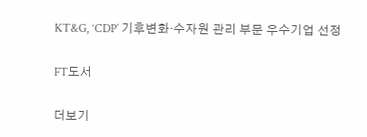KT&G, ‘CDP’ 기후변화·수자원 관리 부문 우수기업 선정

FT도서

더보기